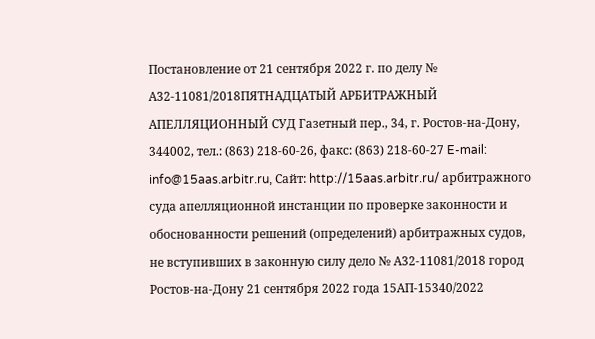Постановление от 21 сентября 2022 г. по делу № А32-11081/2018ПЯТНАДЦАТЫЙ АРБИТРАЖНЫЙ АПЕЛЛЯЦИОННЫЙ СУД Газетный пер., 34, г. Ростов-на-Дону, 344002, тел.: (863) 218-60-26, факс: (863) 218-60-27 E-mail: info@15aas.arbitr.ru, Сайт: http://15aas.arbitr.ru/ арбитражного суда апелляционной инстанции по проверке законности и обоснованности решений (определений) арбитражных судов, не вступивших в законную силу дело № А32-11081/2018 город Ростов-на-Дону 21 сентября 2022 года 15АП-15340/2022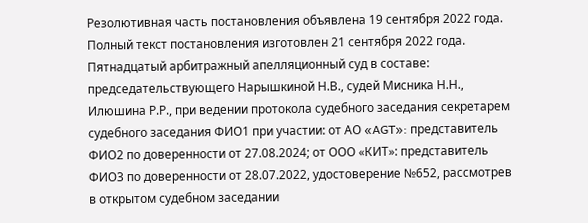Резолютивная часть постановления объявлена 19 сентября 2022 года. Полный текст постановления изготовлен 21 сентября 2022 года. Пятнадцатый арбитражный апелляционный суд в составе: председательствующего Нарышкиной Н.В., судей Мисника Н.Н., Илюшина Р.Р., при ведении протокола судебного заседания секретарем судебного заседания ФИО1 при участии: от АО «AGT»: представитель ФИО2 по доверенности от 27.08.2024; от ООО «КИТ»: представитель ФИО3 по доверенности от 28.07.2022, удостоверение №652, рассмотрев в открытом судебном заседании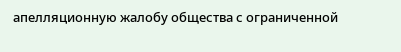апелляционную жалобу общества с ограниченной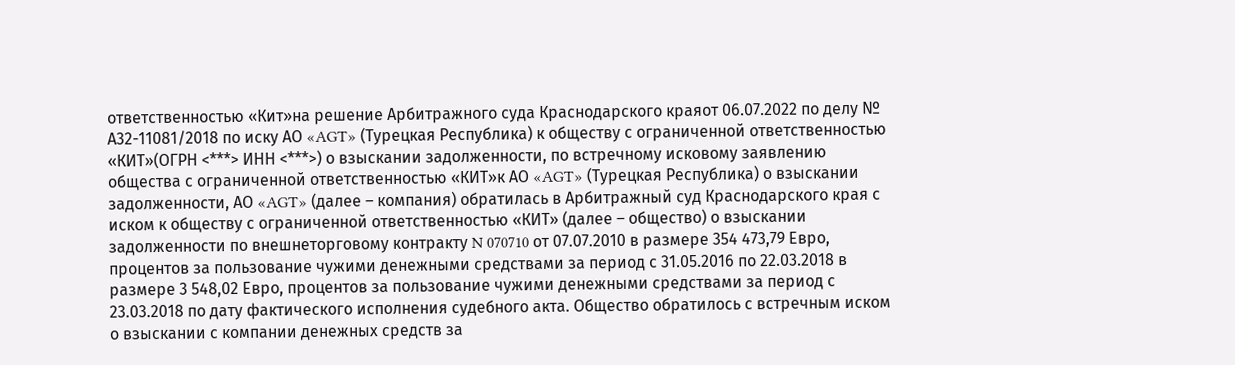ответственностью «Кит»на решение Арбитражного суда Краснодарского краяот 06.07.2022 по делу № А32-11081/2018 по иску АО «AGT» (Турецкая Республика) к обществу с ограниченной ответственностью «КИТ»(ОГРН <***> ИНН <***>) о взыскании задолженности, по встречному исковому заявлению общества с ограниченной ответственностью «КИТ»к АО «AGT» (Турецкая Республика) о взыскании задолженности, АО «AGT» (далее – компания) обратилась в Арбитражный суд Краснодарского края с иском к обществу с ограниченной ответственностью «КИТ» (далее – общество) о взыскании задолженности по внешнеторговому контракту N 070710 от 07.07.2010 в размере 354 473,79 Евро, процентов за пользование чужими денежными средствами за период с 31.05.2016 по 22.03.2018 в размере 3 548,02 Евро, процентов за пользование чужими денежными средствами за период с 23.03.2018 по дату фактического исполнения судебного акта. Общество обратилось с встречным иском о взыскании с компании денежных средств за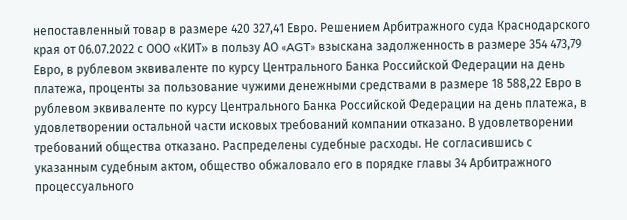непоставленный товар в размере 420 327,41 Евро. Решением Арбитражного суда Краснодарского края от 06.07.2022 с ООО «КИТ» в пользу АО «AGT» взыскана задолженность в размере 354 473,79 Евро, в рублевом эквиваленте по курсу Центрального Банка Российской Федерации на день платежа, проценты за пользование чужими денежными средствами в размере 18 588,22 Евро в рублевом эквиваленте по курсу Центрального Банка Российской Федерации на день платежа, в удовлетворении остальной части исковых требований компании отказано. В удовлетворении требований общества отказано. Распределены судебные расходы. Не согласившись с указанным судебным актом, общество обжаловало его в порядке главы 34 Арбитражного процессуального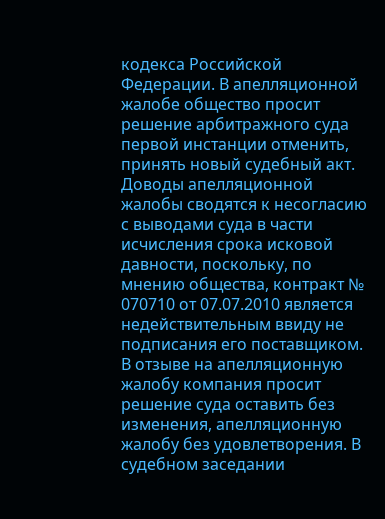кодекса Российской Федерации. В апелляционной жалобе общество просит решение арбитражного суда первой инстанции отменить, принять новый судебный акт. Доводы апелляционной жалобы сводятся к несогласию с выводами суда в части исчисления срока исковой давности, поскольку, по мнению общества, контракт № 070710 от 07.07.2010 является недействительным ввиду не подписания его поставщиком. В отзыве на апелляционную жалобу компания просит решение суда оставить без изменения, апелляционную жалобу без удовлетворения. В судебном заседании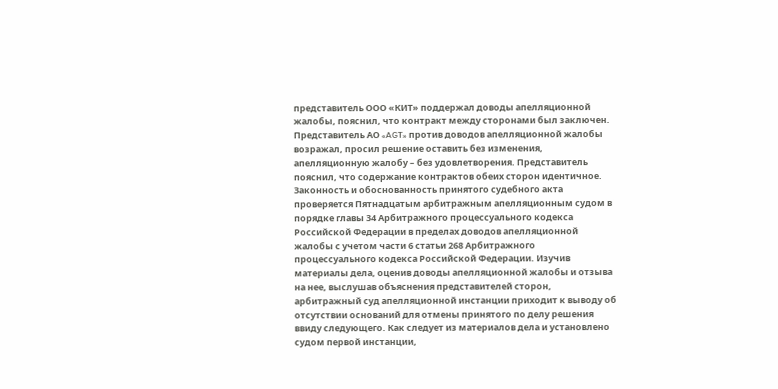представитель ООО «КИТ» поддержал доводы апелляционной жалобы, пояснил, что контракт между сторонами был заключен. Представитель АО «AGT» против доводов апелляционной жалобы возражал, просил решение оставить без изменения, апелляционную жалобу – без удовлетворения. Представитель пояснил, что содержание контрактов обеих сторон идентичное. Законность и обоснованность принятого судебного акта проверяется Пятнадцатым арбитражным апелляционным судом в порядке главы 34 Арбитражного процессуального кодекса Российской Федерации в пределах доводов апелляционной жалобы с учетом части 6 статьи 268 Арбитражного процессуального кодекса Российской Федерации. Изучив материалы дела, оценив доводы апелляционной жалобы и отзыва на нее, выслушав объяснения представителей сторон, арбитражный суд апелляционной инстанции приходит к выводу об отсутствии оснований для отмены принятого по делу решения ввиду следующего. Как следует из материалов дела и установлено судом первой инстанции,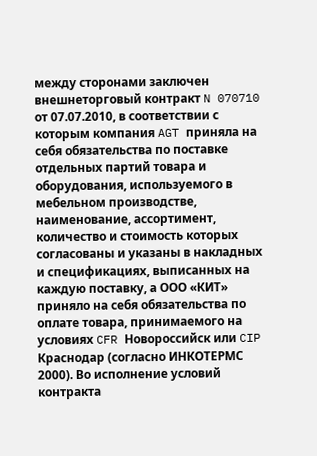между сторонами заключен внешнеторговый контракт N 070710 от 07.07.2010, в соответствии с которым компания AGT приняла на себя обязательства по поставке отдельных партий товара и оборудования, используемого в мебельном производстве, наименование, ассортимент, количество и стоимость которых согласованы и указаны в накладных и спецификациях, выписанных на каждую поставку, а ООО «КИТ» приняло на себя обязательства по оплате товара, принимаемого на условиях CFR Новороссийск или CIP Краснодар (согласно ИНКОТЕРМС 2000). Во исполнение условий контракта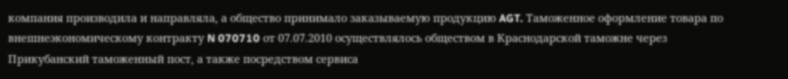компания производила и направляла, а общество принимало заказываемую продукцию AGT. Таможенное оформление товара по внешнеэкономическому контракту N 070710 от 07.07.2010 осуществлялось обществом в Краснодарской таможне через Прикубанский таможенный пост, а также посредством сервиса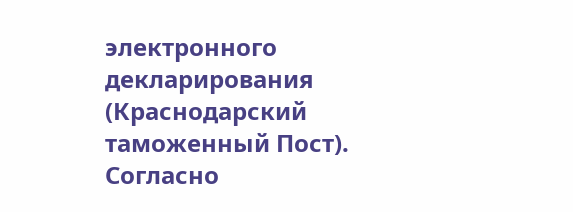электронного декларирования (Краснодарский таможенный Пост). Согласно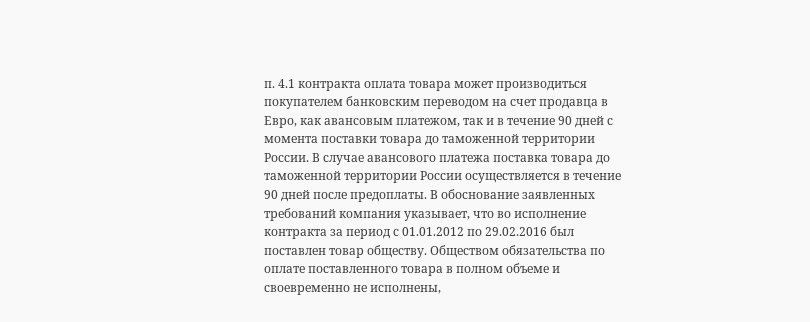п. 4.1 контракта оплата товара может производиться покупателем банковским переводом на счет продавца в Евро, как авансовым платежом, так и в течение 90 дней с момента поставки товара до таможенной территории России. В случае авансового платежа поставка товара до таможенной территории России осуществляется в течение 90 дней после предоплаты. В обоснование заявленных требований компания указывает, что во исполнение контракта за период с 01.01.2012 по 29.02.2016 был поставлен товар обществу. Обществом обязательства по оплате поставленного товара в полном объеме и своевременно не исполнены,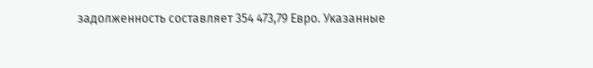задолженность составляет 354 473,79 Евро. Указанные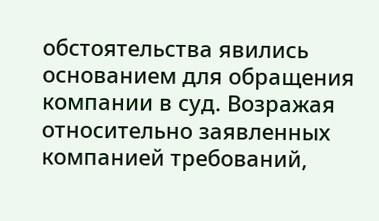обстоятельства явились основанием для обращения компании в суд. Возражая относительно заявленных компанией требований,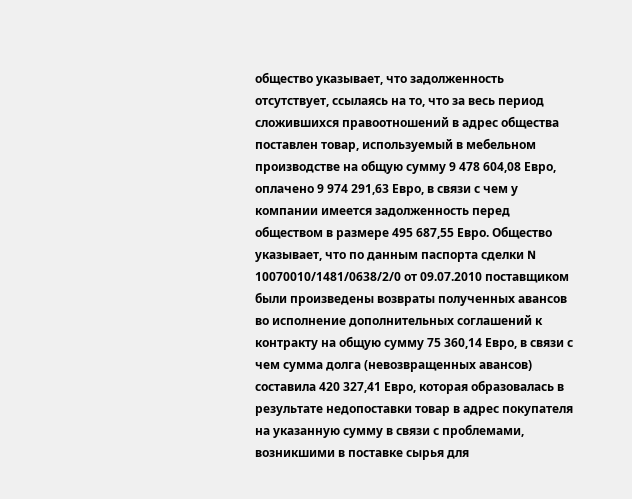общество указывает, что задолженность отсутствует, ссылаясь на то, что за весь период сложившихся правоотношений в адрес общества поставлен товар, используемый в мебельном производстве на общую сумму 9 478 604,08 Евро, оплачено 9 974 291,63 Евро, в связи с чем у компании имеется задолженность перед обществом в размере 495 687,55 Евро. Общество указывает, что по данным паспорта сделки N 10070010/1481/0638/2/0 от 09.07.2010 поставщиком были произведены возвраты полученных авансов во исполнение дополнительных соглашений к контракту на общую сумму 75 360,14 Евро, в связи с чем сумма долга (невозвращенных авансов) составила 420 327,41 Евро, которая образовалась в результате недопоставки товар в адрес покупателя на указанную сумму в связи с проблемами, возникшими в поставке сырья для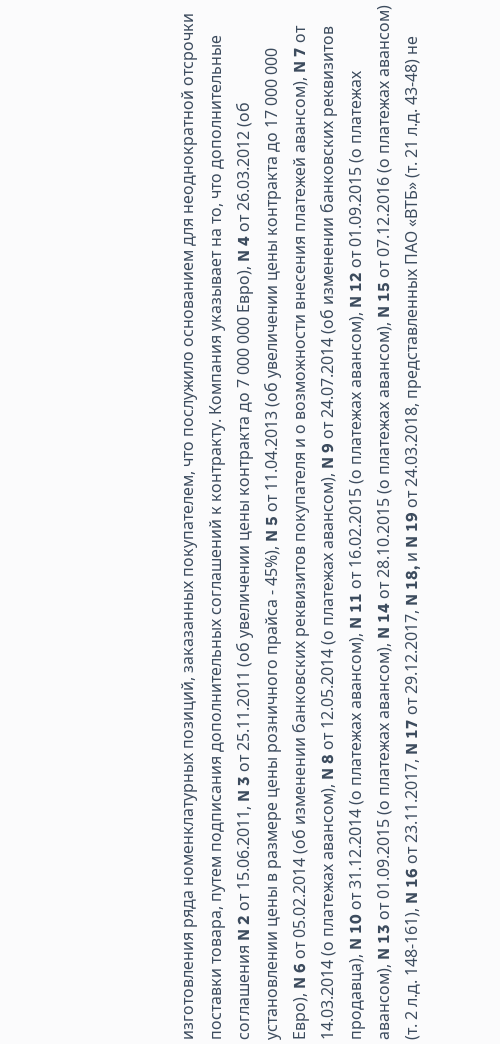изготовления ряда номенклатурных позиций, заказанных покупателем, что послужило основанием для неоднократной отсрочки поставки товара, путем подписания дополнительных соглашений к контракту. Компания указывает на то, что дополнительные соглашения N 2 от 15.06.2011, N 3 от 25.11.2011 (об увеличении цены контракта до 7 000 000 Евро), N 4 от 26.03.2012 (об установлении цены в размере цены розничного прайса - 45%), N 5 от 11.04.2013 (об увеличении цены контракта до 17 000 000 Евро), N 6 от 05.02.2014 (об изменении банковских реквизитов покупателя и о возможности внесения платежей авансом), N 7 от 14.03.2014 (о платежах авансом), N 8 от 12.05.2014 (о платежах авансом), N 9 от 24.07.2014 (об изменении банковских реквизитов продавца), N 10 от 31.12.2014 (о платежах авансом), N 11 от 16.02.2015 (о платежах авансом), N 12 от 01.09.2015 (о платежах авансом), N 13 от 01.09.2015 (о платежах авансом), N 14 от 28.10.2015 (о платежах авансом), N 15 от 07.12.2016 (о платежах авансом) (т. 2 л.д. 148-161), N 16 от 23.11.2017, N 17 от 29.12.2017, N 18, и N 19 от 24.03.2018, представленных ПАО «ВТБ» (т. 21 л.д. 43-48) не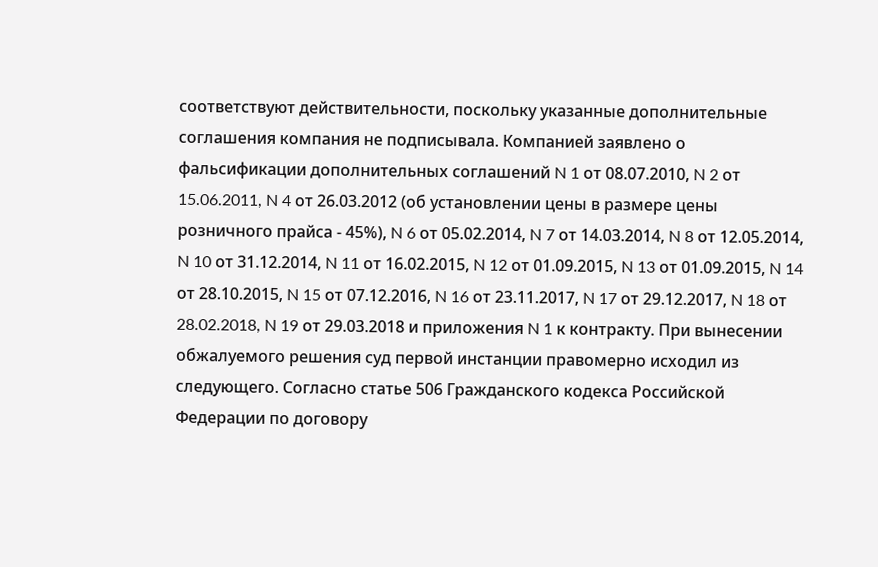соответствуют действительности, поскольку указанные дополнительные соглашения компания не подписывала. Компанией заявлено о фальсификации дополнительных соглашений N 1 от 08.07.2010, N 2 от 15.06.2011, N 4 от 26.03.2012 (об установлении цены в размере цены розничного прайса - 45%), N 6 от 05.02.2014, N 7 от 14.03.2014, N 8 от 12.05.2014, N 10 от 31.12.2014, N 11 от 16.02.2015, N 12 от 01.09.2015, N 13 от 01.09.2015, N 14 от 28.10.2015, N 15 от 07.12.2016, N 16 от 23.11.2017, N 17 от 29.12.2017, N 18 от 28.02.2018, N 19 от 29.03.2018 и приложения N 1 к контракту. При вынесении обжалуемого решения суд первой инстанции правомерно исходил из следующего. Согласно статье 506 Гражданского кодекса Российской Федерации по договору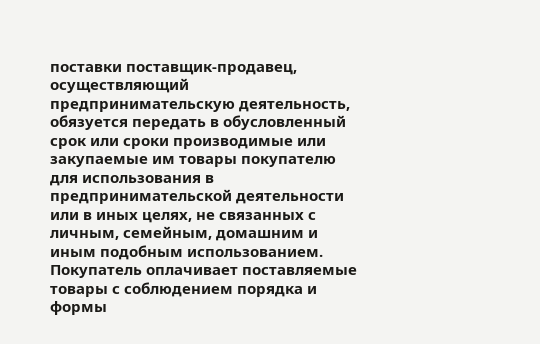поставки поставщик-продавец, осуществляющий предпринимательскую деятельность, обязуется передать в обусловленный срок или сроки производимые или закупаемые им товары покупателю для использования в предпринимательской деятельности или в иных целях, не связанных с личным, семейным, домашним и иным подобным использованием. Покупатель оплачивает поставляемые товары с соблюдением порядка и формы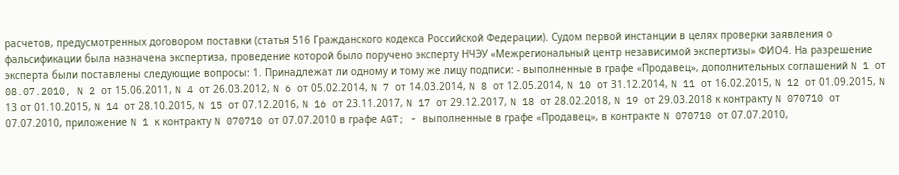расчетов, предусмотренных договором поставки (статья 516 Гражданского кодекса Российской Федерации). Судом первой инстанции в целях проверки заявления о фальсификации была назначена экспертиза, проведение которой было поручено эксперту НЧЭУ «Межрегиональный центр независимой экспертизы» ФИО4. На разрешение эксперта были поставлены следующие вопросы: 1. Принадлежат ли одному и тому же лицу подписи: - выполненные в графе «Продавец», дополнительных соглашений N 1 от 08.07.2010, N 2 от 15.06.2011, N 4 от 26.03.2012, N 6 от 05.02.2014, N 7 от 14.03.2014, N 8 от 12.05.2014, N 10 от 31.12.2014, N 11 от 16.02.2015, N 12 от 01.09.2015, N 13 от 01.10.2015, N 14 от 28.10.2015, N 15 от 07.12.2016, N 16 от 23.11.2017, N 17 от 29.12.2017, N 18 от 28.02.2018, N 19 от 29.03.2018 к контракту N 070710 от 07.07.2010, приложение N 1 к контракту N 070710 от 07.07.2010 в графе AGT; - выполненные в графе «Продавец», в контракте N 070710 от 07.07.2010,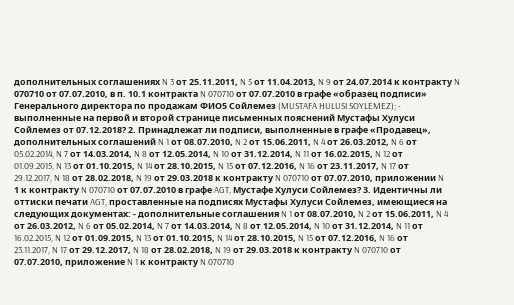дополнительных соглашениях N 3 от 25.11.2011, N 5 от 11.04.2013, N 9 от 24.07.2014 к контракту N 070710 от 07.07.2010, в п. 10.1 контракта N 070710 от 07.07.2010 в графе «образец подписи» Генерального директора по продажам ФИО5 Сойлемез (MUSTAFA HULUSI SOYLEMEZ); - выполненные на первой и второй странице письменных пояснений Мустафы Хулуси Сойлемез от 07.12.2018? 2. Принадлежат ли подписи, выполненные в графе «Продавец», дополнительных соглашений N 1 от 08.07.2010, N 2 от 15.06.2011, N 4 от 26.03.2012, N 6 от 05.02.2014, N 7 от 14.03.2014, N 8 от 12.05.2014, N 10 от 31.12.2014, N 11 от 16.02.2015, N 12 от 01.09.2015, N 13 от 01.10.2015, N 14 от 28.10.2015, N 15 от 07.12.2016, N 16 от 23.11.2017, N 17 от 29.12.2017, N 18 от 28.02.2018, N 19 от 29.03.2018 к контракту N 070710 от 07.07.2010, приложении N 1 к контракту N 070710 от 07.07.2010 в графе AGT, Мустафе Хулуси Сойлемез? 3. Идентичны ли оттиски печати AGT, проставленные на подписях Мустафы Хулуси Сойлемез, имеющиеся на следующих документах: - дополнительные соглашения N 1 от 08.07.2010, N 2 от 15.06.2011, N 4 от 26.03.2012, N 6 от 05.02.2014, N 7 от 14.03.2014, N 8 от 12.05.2014, N 10 от 31.12.2014, N 11 от 16.02.2015, N 12 от 01.09.2015, N 13 от 01.10.2015, N 14 от 28.10.2015, N 15 от 07.12.2016, N 16 от 23.11.2017, N 17 от 29.12.2017, N 18 от 28.02.2018, N 19 от 29.03.2018 к контракту N 070710 от 07.07.2010, приложение N 1 к контракту N 070710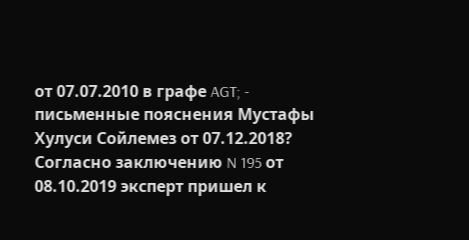от 07.07.2010 в графе AGT; - письменные пояснения Мустафы Хулуси Сойлемез от 07.12.2018? Согласно заключению N 195 от 08.10.2019 эксперт пришел к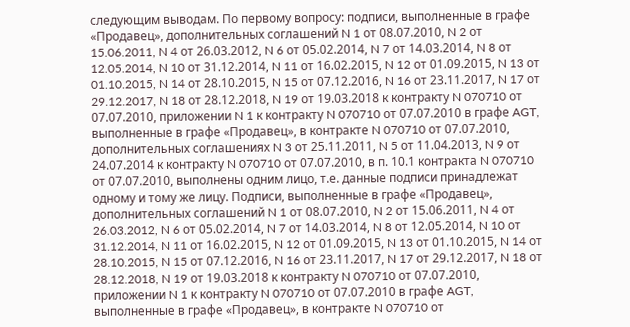следующим выводам. По первому вопросу: подписи, выполненные в графе «Продавец», дополнительных соглашений N 1 от 08.07.2010, N 2 от 15.06.2011, N 4 от 26.03.2012, N 6 от 05.02.2014, N 7 от 14.03.2014, N 8 от 12.05.2014, N 10 от 31.12.2014, N 11 от 16.02.2015, N 12 от 01.09.2015, N 13 от 01.10.2015, N 14 от 28.10.2015, N 15 от 07.12.2016, N 16 от 23.11.2017, N 17 от 29.12.2017, N 18 от 28.12.2018, N 19 от 19.03.2018 к контракту N 070710 от 07.07.2010, приложении N 1 к контракту N 070710 от 07.07.2010 в графе AGT, выполненные в графе «Продавец», в контракте N 070710 от 07.07.2010, дополнительных соглашениях N 3 от 25.11.2011, N 5 от 11.04.2013, N 9 от 24.07.2014 к контракту N 070710 от 07.07.2010, в п. 10.1 контракта N 070710 от 07.07.2010, выполнены одним лицо, т.е. данные подписи принадлежат одному и тому же лицу. Подписи, выполненные в графе «Продавец», дополнительных соглашений N 1 от 08.07.2010, N 2 от 15.06.2011, N 4 от 26.03.2012, N 6 от 05.02.2014, N 7 от 14.03.2014, N 8 от 12.05.2014, N 10 от 31.12.2014, N 11 от 16.02.2015, N 12 от 01.09.2015, N 13 от 01.10.2015, N 14 от 28.10.2015, N 15 от 07.12.2016, N 16 от 23.11.2017, N 17 от 29.12.2017, N 18 от 28.12.2018, N 19 от 19.03.2018 к контракту N 070710 от 07.07.2010, приложении N 1 к контракту N 070710 от 07.07.2010 в графе AGT, выполненные в графе «Продавец», в контракте N 070710 от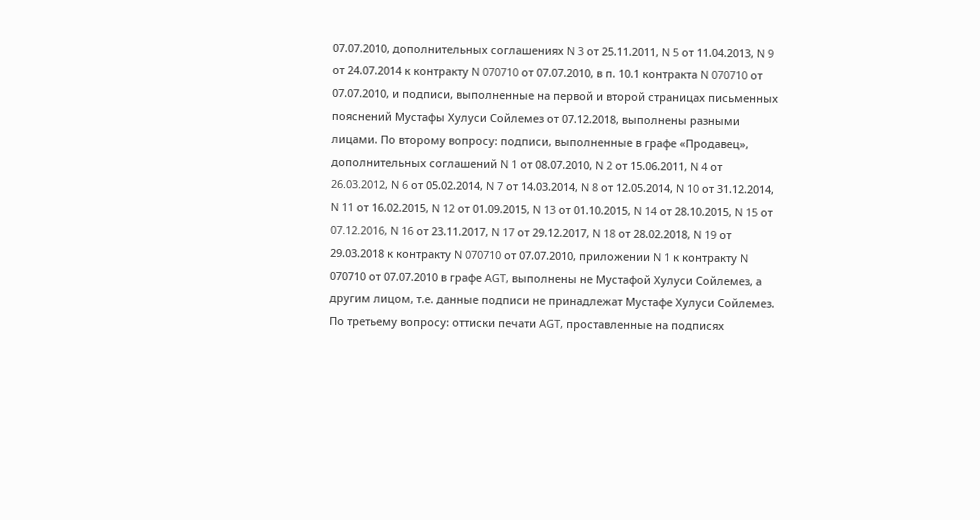07.07.2010, дополнительных соглашениях N 3 от 25.11.2011, N 5 от 11.04.2013, N 9 от 24.07.2014 к контракту N 070710 от 07.07.2010, в п. 10.1 контракта N 070710 от 07.07.2010, и подписи, выполненные на первой и второй страницах письменных пояснений Мустафы Хулуси Сойлемез от 07.12.2018, выполнены разными лицами. По второму вопросу: подписи, выполненные в графе «Продавец», дополнительных соглашений N 1 от 08.07.2010, N 2 от 15.06.2011, N 4 от 26.03.2012, N 6 от 05.02.2014, N 7 от 14.03.2014, N 8 от 12.05.2014, N 10 от 31.12.2014, N 11 от 16.02.2015, N 12 от 01.09.2015, N 13 от 01.10.2015, N 14 от 28.10.2015, N 15 от 07.12.2016, N 16 от 23.11.2017, N 17 от 29.12.2017, N 18 от 28.02.2018, N 19 от 29.03.2018 к контракту N 070710 от 07.07.2010, приложении N 1 к контракту N 070710 от 07.07.2010 в графе AGT, выполнены не Мустафой Хулуси Сойлемез, а другим лицом, т.е. данные подписи не принадлежат Мустафе Хулуси Сойлемез. По третьему вопросу: оттиски печати AGT, проставленные на подписях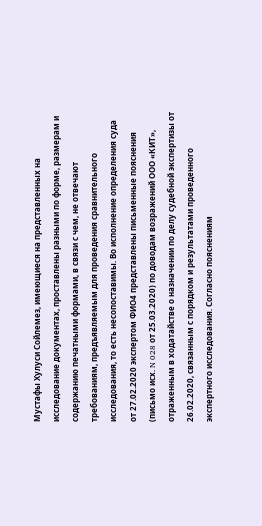Мустафы Хулуси Сойлемез, имеющиеся на представленных на исследование документах, проставлены разными по форме, размерам и содержанию печатными формами, в связи с чем, не отвечают требованиям, предъявляемым для проведения сравнительного исследования, то есть несопоставимы. Во исполнение определения суда от 27.02.2020 экспертом ФИО4 представлены письменные пояснения (письмо исх. N 028 от 25.03.2020) по доводам возражений ООО «КИТ», отраженным в ходатайстве о назначении по делу судебной экспертизы от 26.02.2020, связанным с порядком и результатами проведенного экспертного исследования. Согласно пояснениям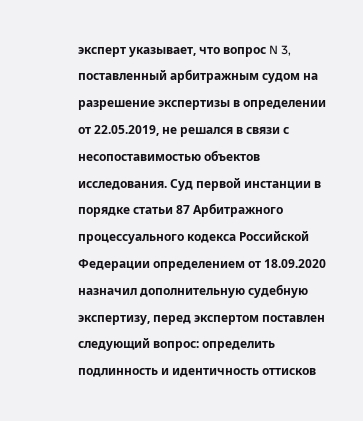эксперт указывает, что вопрос N 3, поставленный арбитражным судом на разрешение экспертизы в определении от 22.05.2019, не решался в связи с несопоставимостью объектов исследования. Суд первой инстанции в порядке статьи 87 Арбитражного процессуального кодекса Российской Федерации определением от 18.09.2020 назначил дополнительную судебную экспертизу, перед экспертом поставлен следующий вопрос: определить подлинность и идентичность оттисков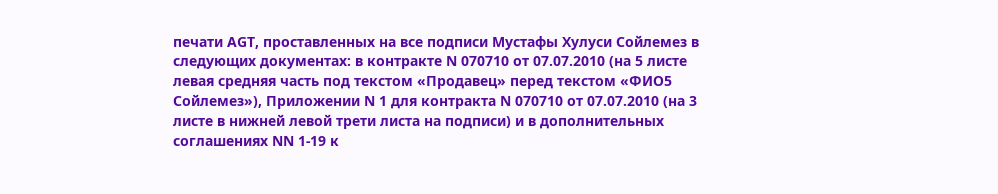печати AGT, проставленных на все подписи Мустафы Хулуси Сойлемез в следующих документах: в контракте N 070710 от 07.07.2010 (на 5 листе левая средняя часть под текстом «Продавец» перед текстом «ФИО5 Сойлемез»), Приложении N 1 для контракта N 070710 от 07.07.2010 (на 3 листе в нижней левой трети листа на подписи) и в дополнительных соглашениях NN 1-19 к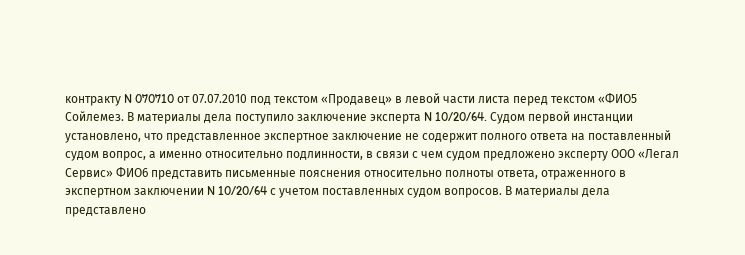контракту N 070710 от 07.07.2010 под текстом «Продавец» в левой части листа перед текстом «ФИО5 Сойлемез. В материалы дела поступило заключение эксперта N 10/20/64. Судом первой инстанции установлено, что представленное экспертное заключение не содержит полного ответа на поставленный судом вопрос, а именно относительно подлинности, в связи с чем судом предложено эксперту ООО «Легал Сервис» ФИО6 представить письменные пояснения относительно полноты ответа, отраженного в экспертном заключении N 10/20/64 с учетом поставленных судом вопросов. В материалы дела представлено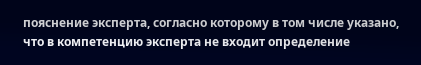пояснение эксперта, согласно которому в том числе указано, что в компетенцию эксперта не входит определение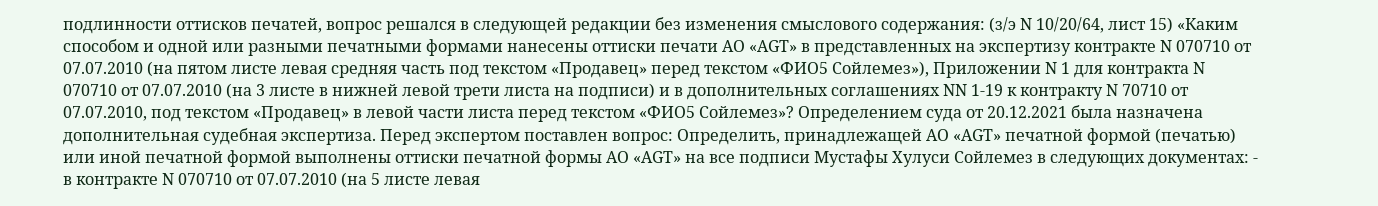подлинности оттисков печатей, вопрос решался в следующей редакции без изменения смыслового содержания: (з/э N 10/20/64, лист 15) «Каким способом и одной или разными печатными формами нанесены оттиски печати АО «AGT» в представленных на экспертизу контракте N 070710 от 07.07.2010 (на пятом листе левая средняя часть под текстом «Продавец» перед текстом «ФИО5 Сойлемез»), Приложении N 1 для контракта N 070710 от 07.07.2010 (на 3 листе в нижней левой трети листа на подписи) и в дополнительных соглашениях NN 1-19 к контракту N 70710 от 07.07.2010, под текстом «Продавец» в левой части листа перед текстом «ФИО5 Сойлемез»? Определением суда от 20.12.2021 была назначена дополнительная судебная экспертиза. Перед экспертом поставлен вопрос: Определить, принадлежащей АО «AGT» печатной формой (печатью) или иной печатной формой выполнены оттиски печатной формы АО «AGT» на все подписи Мустафы Хулуси Сойлемез в следующих документах: - в контракте N 070710 от 07.07.2010 (на 5 листе левая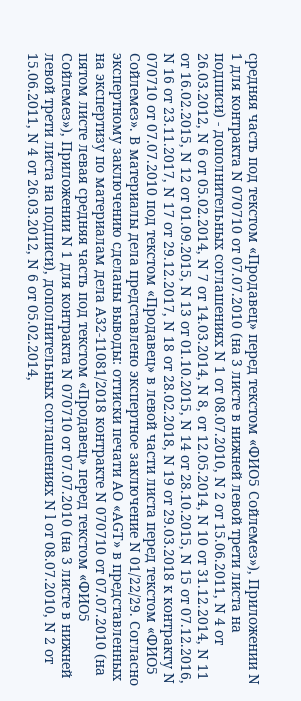средняя часть под текстом «Продавец» перед текстом «ФИО5 Сойлемез»), Приложении N 1 для контракта N 070710 от 07.07.2010 (на 3 листе в нижней левой трети листа на подписи) - дополнительных соглашениях N 1 от 08.07.2010, N 2 от 15.06.2011, N 4 от 26.03.2012, N 6 от 05.02.2014, N 7 от 14.03.2014, N 8, от 12.05.2014, N 10 от 31.12.2014, N 11 от 16.02.2015, N 12 от 01.09.2015, N 13 от 01.10.2015, N 14 от 28.10.2015, N 15 от 07.12.2016, N 16 от 23.11.2017, N 17 от 29.12.2017, N 18 от 28.02.2018, N 19 от 29.03.2018 к контракту N 070710 от 07.07.2010 под текстом «Продавец» в левой части листа перед текстом «ФИО5 Сойлемез». В материалы дела представлено экспертное заключение N 01/22/29. Согласно экспертному заключению сделаны выводы: оттиски печати АО «AGT» в представленных на экспертизу по материалам дела А32-11081/2018 контракте N 070710 от 07.07.2010 (на пятом листе левая средняя часть под текстом «Продавец» перед текстом «ФИО5 Сойлемез»), Приложении N 1 для контракта N 070710 от 07.07.2010 (на 3 листе в нижней левой трети листа на подписи), дополнительных соглашениях N l от 08.07.2010, N 2 от 15.06.2011, N 4 от 26.03.2012, N 6 от 05.02.2014,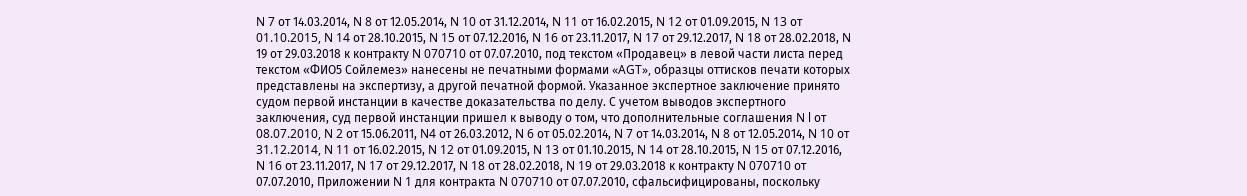N 7 от 14.03.2014, N 8 от 12.05.2014, N 10 от 31.12.2014, N 11 от 16.02.2015, N 12 от 01.09.2015, N 13 от 01.10.2015, N 14 от 28.10.2015, N 15 от 07.12.2016, N 16 от 23.11.2017, N 17 от 29.12.2017, N 18 от 28.02.2018, N 19 от 29.03.2018 к контракту N 070710 от 07.07.2010, под текстом «Продавец» в левой части листа перед текстом «ФИО5 Сойлемез» нанесены не печатными формами «AGT», образцы оттисков печати которых представлены на экспертизу, а другой печатной формой. Указанное экспертное заключение принято судом первой инстанции в качестве доказательства по делу. С учетом выводов экспертного заключения, суд первой инстанции пришел к выводу о том, что дополнительные соглашения N l от 08.07.2010, N 2 от 15.06.2011, N4 от 26.03.2012, N 6 от 05.02.2014, N 7 от 14.03.2014, N 8 от 12.05.2014, N 10 от 31.12.2014, N 11 от 16.02.2015, N 12 от 01.09.2015, N 13 от 01.10.2015, N 14 от 28.10.2015, N 15 от 07.12.2016, N 16 от 23.11.2017, N 17 от 29.12.2017, N 18 от 28.02.2018, N 19 от 29.03.2018 к контракту N 070710 от 07.07.2010, Приложении N 1 для контракта N 070710 от 07.07.2010, сфальсифицированы, поскольку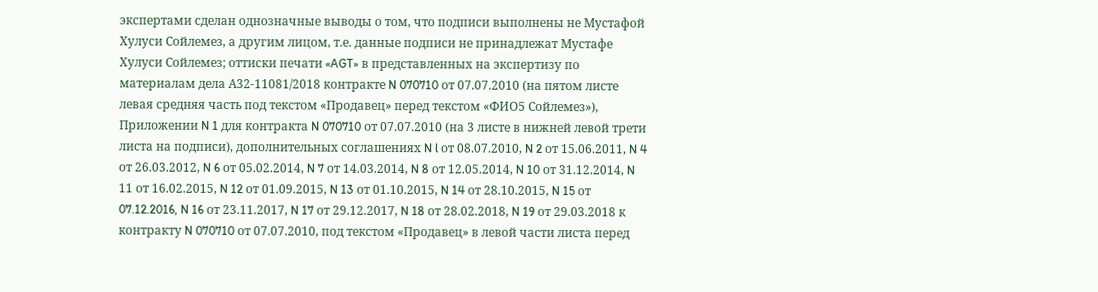экспертами сделан однозначные выводы о том, что подписи выполнены не Мустафой Хулуси Сойлемез, а другим лицом, т.е. данные подписи не принадлежат Мустафе Хулуси Сойлемез; оттиски печати «AGT» в представленных на экспертизу по материалам дела А32-11081/2018 контракте N 070710 от 07.07.2010 (на пятом листе левая средняя часть под текстом «Продавец» перед текстом «ФИО5 Сойлемез»), Приложении N 1 для контракта N 070710 от 07.07.2010 (на 3 листе в нижней левой трети листа на подписи), дополнительных соглашениях N l от 08.07.2010, N 2 от 15.06.2011, N 4 от 26.03.2012, N 6 от 05.02.2014, N 7 от 14.03.2014, N 8 от 12.05.2014, N 10 от 31.12.2014, N 11 от 16.02.2015, N 12 от 01.09.2015, N 13 от 01.10.2015, N 14 от 28.10.2015, N 15 от 07.12.2016, N 16 от 23.11.2017, N 17 от 29.12.2017, N 18 от 28.02.2018, N 19 от 29.03.2018 к контракту N 070710 от 07.07.2010, под текстом «Продавец» в левой части листа перед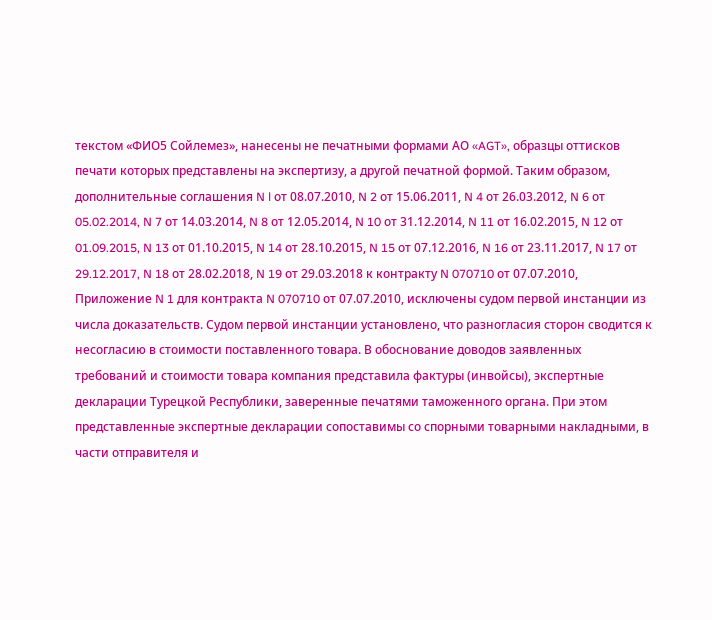текстом «ФИО5 Сойлемез», нанесены не печатными формами АО «AGT», образцы оттисков печати которых представлены на экспертизу, а другой печатной формой. Таким образом, дополнительные соглашения N l от 08.07.2010, N 2 от 15.06.2011, N 4 от 26.03.2012, N 6 от 05.02.2014, N 7 от 14.03.2014, N 8 от 12.05.2014, N 10 от 31.12.2014, N 11 от 16.02.2015, N 12 от 01.09.2015, N 13 от 01.10.2015, N 14 от 28.10.2015, N 15 от 07.12.2016, N 16 от 23.11.2017, N 17 от 29.12.2017, N 18 от 28.02.2018, N 19 от 29.03.2018 к контракту N 070710 от 07.07.2010, Приложение N 1 для контракта N 070710 от 07.07.2010, исключены судом первой инстанции из числа доказательств. Судом первой инстанции установлено, что разногласия сторон сводится к несогласию в стоимости поставленного товара. В обоснование доводов заявленных требований и стоимости товара компания представила фактуры (инвойсы), экспертные декларации Турецкой Республики, заверенные печатями таможенного органа. При этом представленные экспертные декларации сопоставимы со спорными товарными накладными, в части отправителя и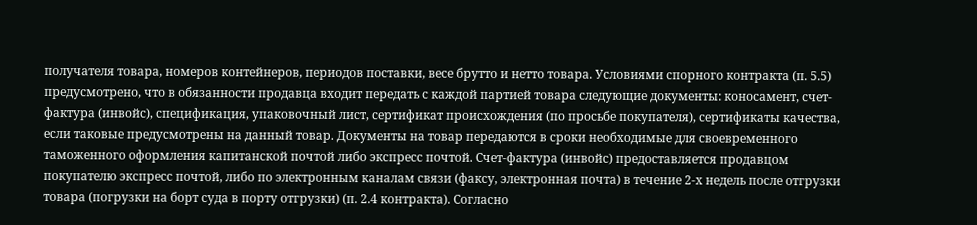получателя товара, номеров контейнеров, периодов поставки, весе брутто и нетто товара. Условиями спорного контракта (п. 5.5) предусмотрено, что в обязанности продавца входит передать с каждой партией товара следующие документы: коносамент, счет-фактура (инвойс), спецификация, упаковочный лист, сертификат происхождения (по просьбе покупателя), сертификаты качества, если таковые предусмотрены на данный товар. Документы на товар передаются в сроки необходимые для своевременного таможенного оформления капитанской почтой либо экспресс почтой. Счет-фактура (инвойс) предоставляется продавцом покупателю экспресс почтой, либо по электронным каналам связи (факсу, электронная почта) в течение 2-х недель после отгрузки товара (погрузки на борт суда в порту отгрузки) (п. 2.4 контракта). Согласно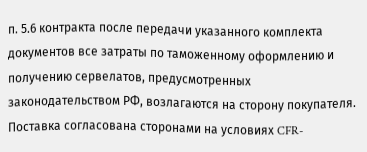п. 5.6 контракта после передачи указанного комплекта документов все затраты по таможенному оформлению и получению сервелатов, предусмотренных законодательством РФ, возлагаются на сторону покупателя. Поставка согласована сторонами на условиях CFR-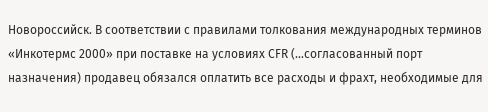Новороссийск. В соответствии с правилами толкования международных терминов «Инкотермс 2000» при поставке на условиях CFR (...согласованный порт назначения) продавец обязался оплатить все расходы и фрахт, необходимые для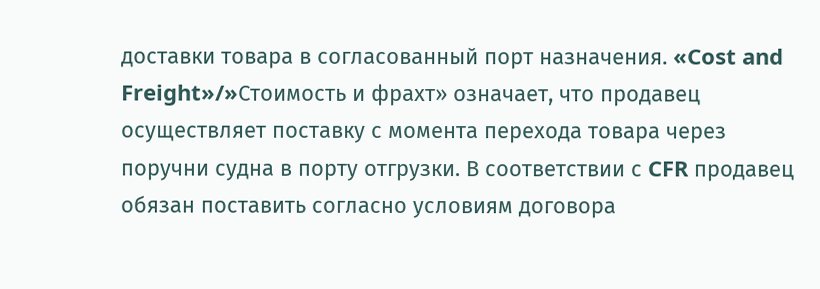доставки товара в согласованный порт назначения. «Cost and Freight»/»Стоимость и фрахт» означает, что продавец осуществляет поставку с момента перехода товара через поручни судна в порту отгрузки. В соответствии с CFR продавец обязан поставить согласно условиям договора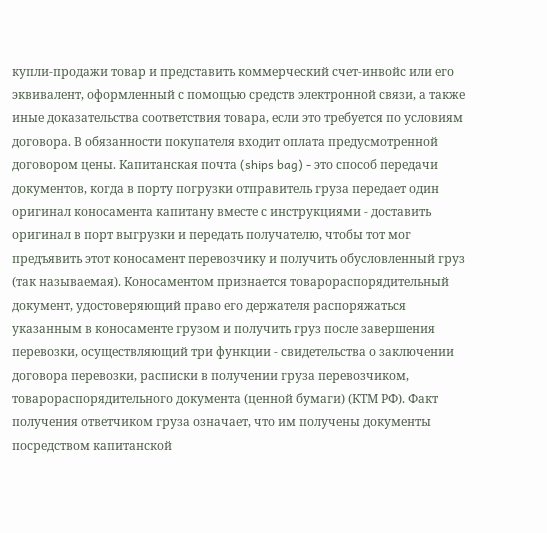купли-продажи товар и представить коммерческий счет-инвойс или его эквивалент, оформленный с помощью средств электронной связи, а также иные доказательства соответствия товара, если это требуется по условиям договора. В обязанности покупателя входит оплата предусмотренной договором цены. Капитанская почта (ships bag) - это способ передачи документов, когда в порту погрузки отправитель груза передает один оригинал коносамента капитану вместе с инструкциями - доставить оригинал в порт выгрузки и передать получателю, чтобы тот мог предъявить этот коносамент перевозчику и получить обусловленный груз (так называемая). Коносаментом признается товарораспорядительный документ, удостоверяющий право его держателя распоряжаться указанным в коносаменте грузом и получить груз после завершения перевозки, осуществляющий три функции - свидетельства о заключении договора перевозки, расписки в получении груза перевозчиком, товарораспорядительного документа (ценной бумаги) (КТМ РФ). Факт получения ответчиком груза означает, что им получены документы посредством капитанской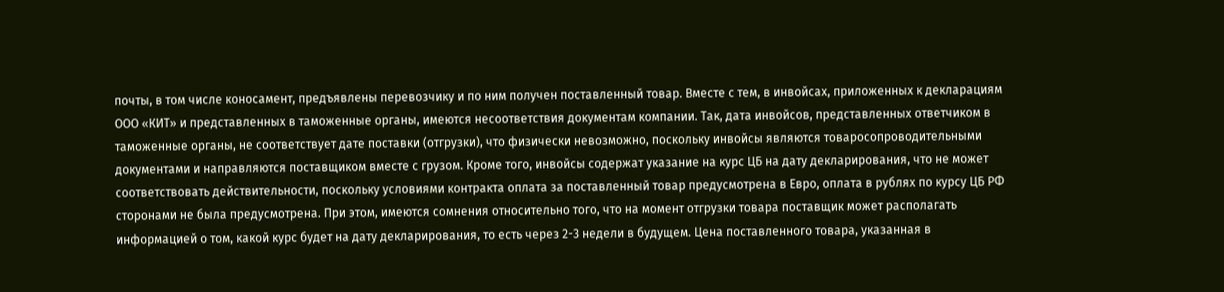почты, в том числе коносамент, предъявлены перевозчику и по ним получен поставленный товар. Вместе с тем, в инвойсах, приложенных к декларациям ООО «КИТ» и представленных в таможенные органы, имеются несоответствия документам компании. Так, дата инвойсов, представленных ответчиком в таможенные органы, не соответствует дате поставки (отгрузки), что физически невозможно, поскольку инвойсы являются товаросопроводительными документами и направляются поставщиком вместе с грузом. Кроме того, инвойсы содержат указание на курс ЦБ на дату декларирования, что не может соответствовать действительности, поскольку условиями контракта оплата за поставленный товар предусмотрена в Евро, оплата в рублях по курсу ЦБ РФ сторонами не была предусмотрена. При этом, имеются сомнения относительно того, что на момент отгрузки товара поставщик может располагать информацией о том, какой курс будет на дату декларирования, то есть через 2-3 недели в будущем. Цена поставленного товара, указанная в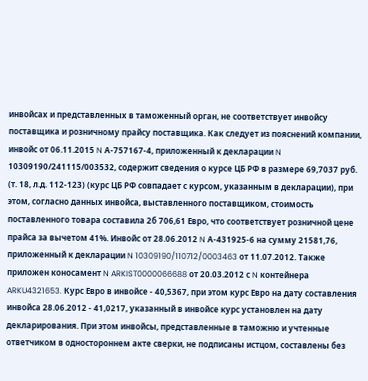инвойсах и представленных в таможенный орган, не соответствует инвойсу поставщика и розничному прайсу поставщика. Как следует из пояснений компании, инвойс от 06.11.2015 N А-757167-4, приложенный к декларации N 10309190/241115/003532, содержит сведения о курсе ЦБ РФ в размере 69,7037 руб. (т. 18, л.д. 112-123) (курс ЦБ РФ совпадает с курсом, указанным в декларации), при этом, согласно данных инвойса, выставленного поставщиком, стоимость поставленного товара составила 2б 706,61 Евро, что соответствует розничной цене прайса за вычетом 41%. Инвойс от 28.06.2012 N А-431925-6 на сумму 21581,76, приложенный к декларации N 10309190/110712/0003463 от 11.07.2012. Также приложен коносамент N ARKIST0000066688 от 20.03.2012 с N контейнера ARKU4321653. Курс Евро в инвойсе - 40,5367, при этом курс Евро на дату составления инвойса 28.06.2012 - 41,0217, указанный в инвойсе курс установлен на дату декларирования. При этом инвойсы, представленные в таможню и учтенные ответчиком в одностороннем акте сверки, не подписаны истцом, составлены без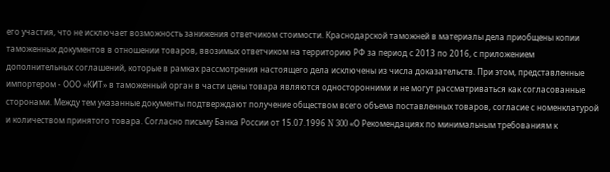его участия, что не исключает возможность занижения ответчиком стоимости. Краснодарской таможней в материалы дела приобщены копии таможенных документов в отношении товаров, ввозимых ответчиком на территорию РФ за период с 2013 по 2016, с приложением дополнительных соглашений, которые в рамках рассмотрения настоящего дела исключены из числа доказательств. При этом, представленные импортером - ООО «КИТ» в таможенный орган в части цены товара являются односторонними и не могут рассматриваться как согласованные сторонами. Между тем указанные документы подтверждают получение обществом всего объема поставленных товаров, согласие с номенклатурой и количеством принятого товара. Согласно письму Банка России от 15.07.1996 N 300 «О Рекомендациях по минимальным требованиям к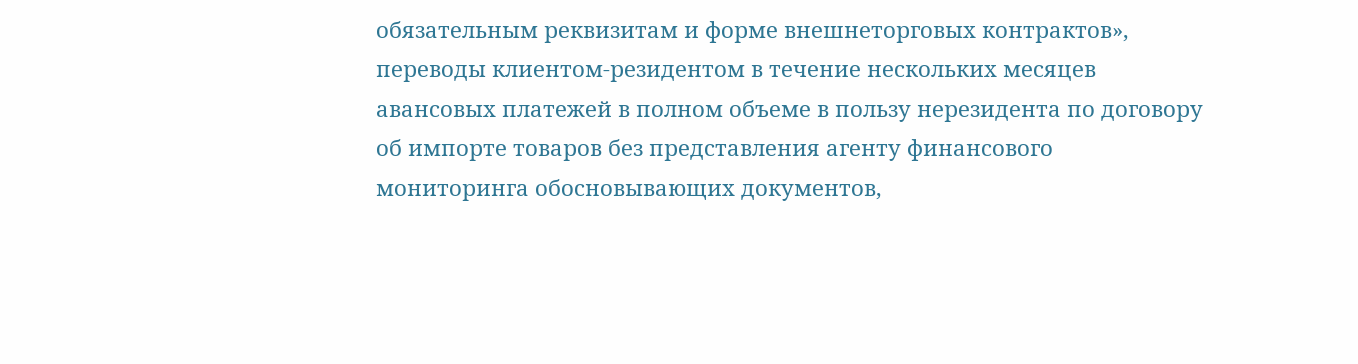обязательным реквизитам и форме внешнеторговых контрактов», переводы клиентом-резидентом в течение нескольких месяцев авансовых платежей в полном объеме в пользу нерезидента по договору об импорте товаров без представления агенту финансового мониторинга обосновывающих документов,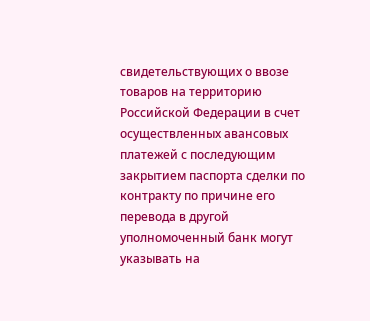свидетельствующих о ввозе товаров на территорию Российской Федерации в счет осуществленных авансовых платежей с последующим закрытием паспорта сделки по контракту по причине его перевода в другой уполномоченный банк могут указывать на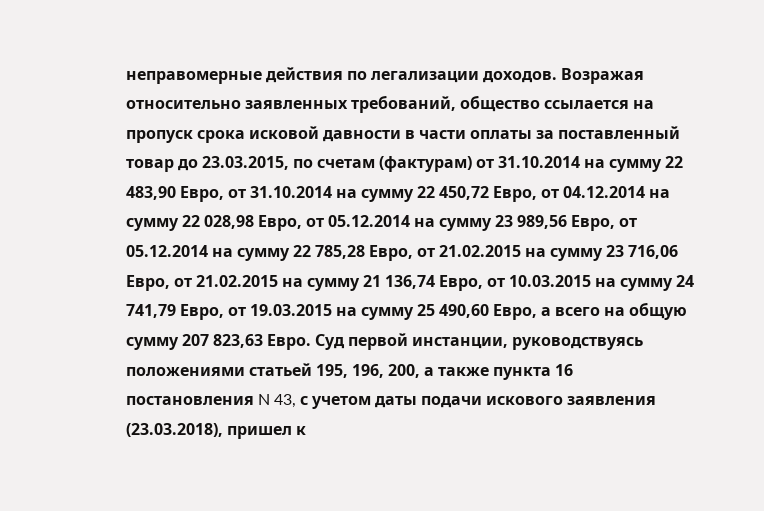неправомерные действия по легализации доходов. Возражая относительно заявленных требований, общество ссылается на пропуск срока исковой давности в части оплаты за поставленный товар до 23.03.2015, по счетам (фактурам) от 31.10.2014 на сумму 22 483,90 Евро, от 31.10.2014 на сумму 22 450,72 Евро, от 04.12.2014 на сумму 22 028,98 Евро, от 05.12.2014 на сумму 23 989,56 Евро, от 05.12.2014 на сумму 22 785,28 Евро, от 21.02.2015 на сумму 23 716,06 Евро, от 21.02.2015 на сумму 21 136,74 Евро, от 10.03.2015 на сумму 24 741,79 Евро, от 19.03.2015 на сумму 25 490,60 Евро, а всего на общую сумму 207 823,63 Евро. Суд первой инстанции, руководствуясь положениями статьей 195, 196, 200, а также пункта 16 постановления N 43, с учетом даты подачи искового заявления (23.03.2018), пришел к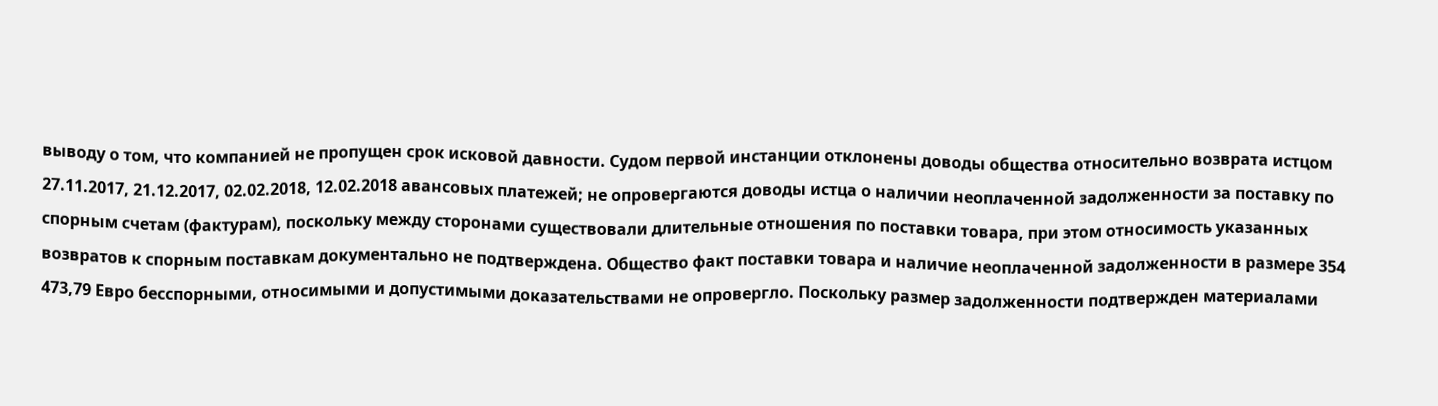выводу о том, что компанией не пропущен срок исковой давности. Судом первой инстанции отклонены доводы общества относительно возврата истцом 27.11.2017, 21.12.2017, 02.02.2018, 12.02.2018 авансовых платежей; не опровергаются доводы истца о наличии неоплаченной задолженности за поставку по спорным счетам (фактурам), поскольку между сторонами существовали длительные отношения по поставки товара, при этом относимость указанных возвратов к спорным поставкам документально не подтверждена. Общество факт поставки товара и наличие неоплаченной задолженности в размере 354 473,79 Евро бесспорными, относимыми и допустимыми доказательствами не опровергло. Поскольку размер задолженности подтвержден материалами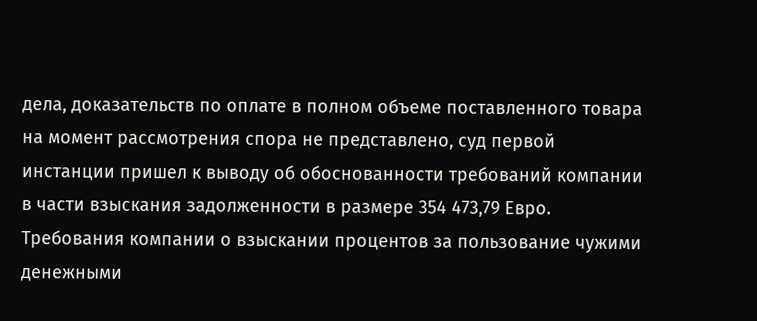дела, доказательств по оплате в полном объеме поставленного товара на момент рассмотрения спора не представлено, суд первой инстанции пришел к выводу об обоснованности требований компании в части взыскания задолженности в размере 354 473,79 Евро. Требования компании о взыскании процентов за пользование чужими денежными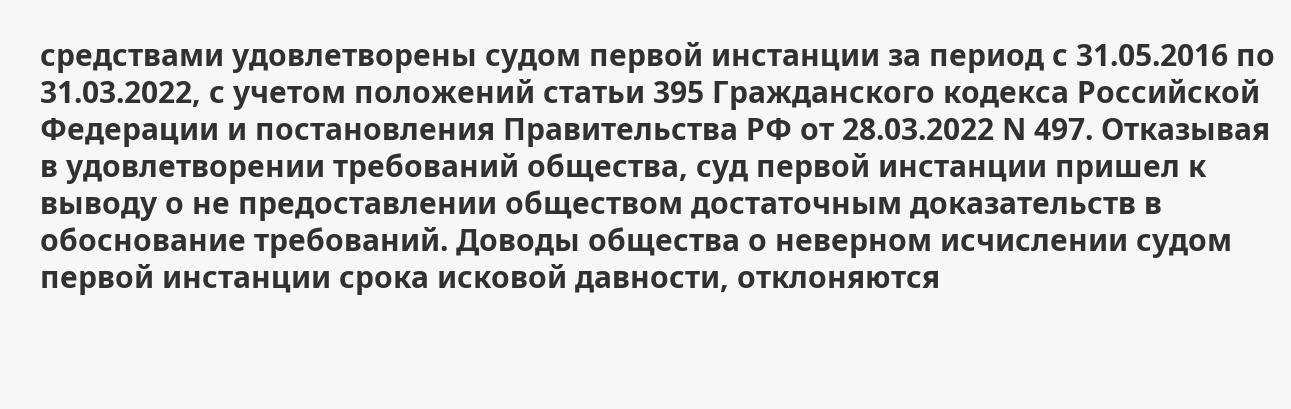средствами удовлетворены судом первой инстанции за период с 31.05.2016 по 31.03.2022, с учетом положений статьи 395 Гражданского кодекса Российской Федерации и постановления Правительства РФ от 28.03.2022 N 497. Отказывая в удовлетворении требований общества, суд первой инстанции пришел к выводу о не предоставлении обществом достаточным доказательств в обоснование требований. Доводы общества о неверном исчислении судом первой инстанции срока исковой давности, отклоняются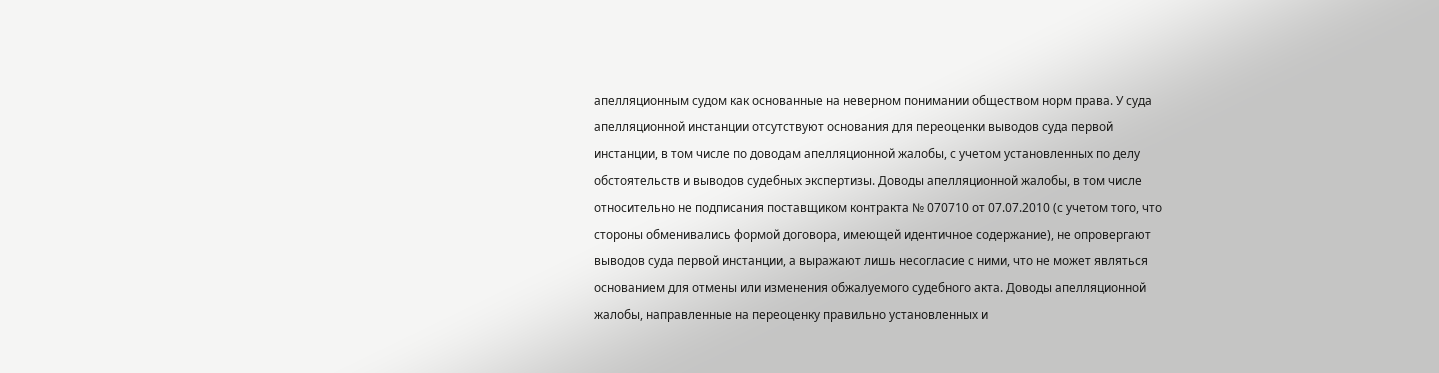апелляционным судом как основанные на неверном понимании обществом норм права. У суда апелляционной инстанции отсутствуют основания для переоценки выводов суда первой инстанции, в том числе по доводам апелляционной жалобы, с учетом установленных по делу обстоятельств и выводов судебных экспертизы. Доводы апелляционной жалобы, в том числе относительно не подписания поставщиком контракта № 070710 от 07.07.2010 (с учетом того, что стороны обменивались формой договора, имеющей идентичное содержание), не опровергают выводов суда первой инстанции, а выражают лишь несогласие с ними, что не может являться основанием для отмены или изменения обжалуемого судебного акта. Доводы апелляционной жалобы, направленные на переоценку правильно установленных и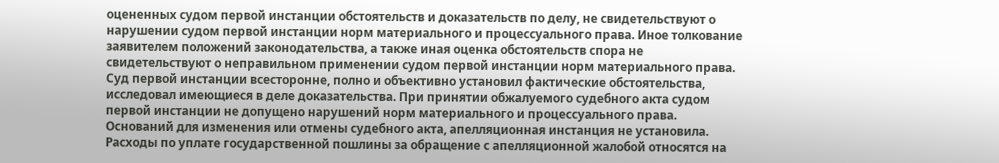оцененных судом первой инстанции обстоятельств и доказательств по делу, не свидетельствуют о нарушении судом первой инстанции норм материального и процессуального права. Иное толкование заявителем положений законодательства, а также иная оценка обстоятельств спора не свидетельствуют о неправильном применении судом первой инстанции норм материального права. Суд первой инстанции всесторонне, полно и объективно установил фактические обстоятельства, исследовал имеющиеся в деле доказательства. При принятии обжалуемого судебного акта судом первой инстанции не допущено нарушений норм материального и процессуального права. Оснований для изменения или отмены судебного акта, апелляционная инстанция не установила. Расходы по уплате государственной пошлины за обращение с апелляционной жалобой относятся на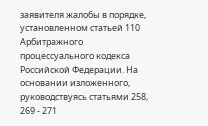заявителя жалобы в порядке, установленном статьей 110 Арбитражного процессуального кодекса Российской Федерации. На основании изложенного, руководствуясь статьями 258, 269 - 271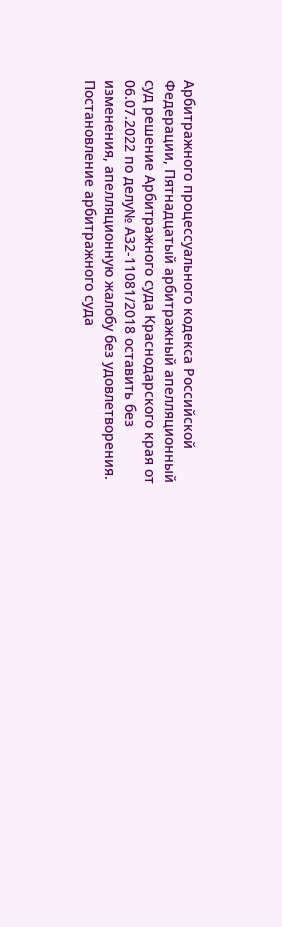Арбитражного процессуального кодекса Российской Федерации, Пятнадцатый арбитражный апелляционный суд решение Арбитражного суда Краснодарского края от 06.07.2022 по делу№ А32-11081/2018 оставить без изменения, апелляционную жалобу без удовлетворения. Постановление арбитражного суда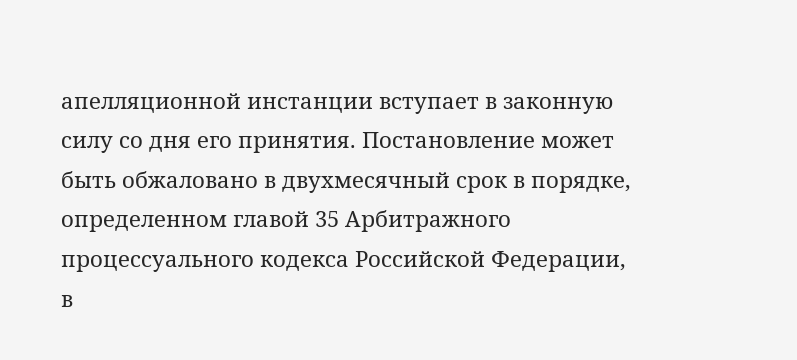апелляционной инстанции вступает в законную силу со дня его принятия. Постановление может быть обжаловано в двухмесячный срок в порядке, определенном главой 35 Арбитражного процессуального кодекса Российской Федерации, в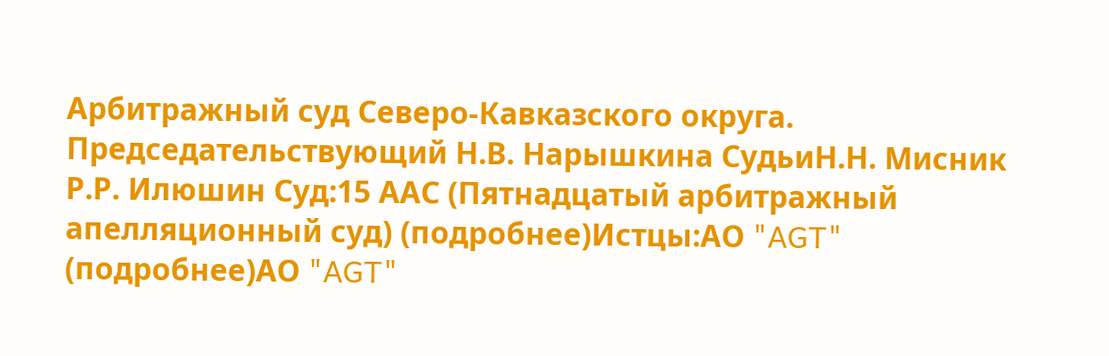Арбитражный суд Северо-Кавказского округа. Председательствующий Н.В. Нарышкина СудьиН.Н. Мисник Р.Р. Илюшин Суд:15 ААС (Пятнадцатый арбитражный апелляционный суд) (подробнее)Истцы:АО "AGT" (подробнее)АО "AGT"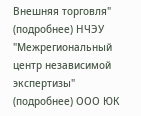Внешняя торговля" (подробнее) НЧЭУ "Межрегиональный центр независимой экспертизы" (подробнее) ООО ЮК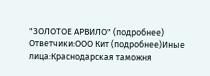"ЗОЛОТОЕ АРВИЛО" (подробнее) Ответчики:ООО Кит (подробнее)Иные лица:Краснодарская таможня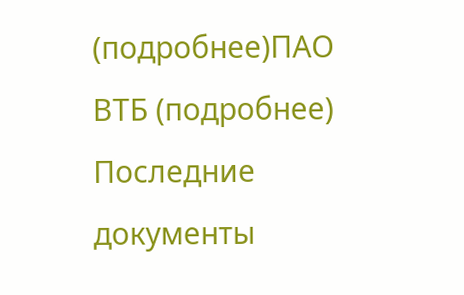(подробнее)ПАО ВТБ (подробнее) Последние документы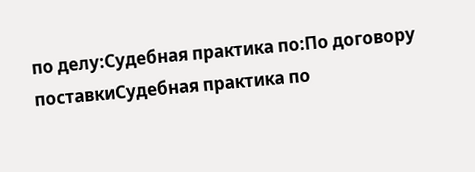по делу:Судебная практика по:По договору поставкиСудебная практика по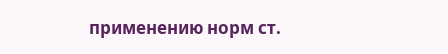применению норм ст.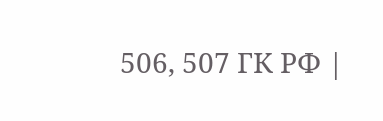506, 507 ГК РФ |